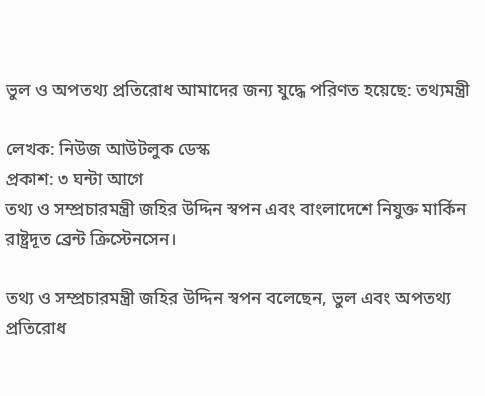ভুল ও অপতথ্য প্রতিরোধ আমাদের জন্য যুদ্ধে পরিণত হয়েছে: তথ্যমন্ত্রী

লেখক: নিউজ আউটলুক ডেস্ক
প্রকাশ: ৩ ঘন্টা আগে
তথ্য ও সম্প্রচারমন্ত্রী জহির উদ্দিন স্বপন এবং বাংলাদেশে নিযুক্ত মার্কিন রাষ্ট্রদূত ব্রেন্ট ক্রিস্টেনসেন।

তথ্য ও সম্প্রচারমন্ত্রী জহির উদ্দিন স্বপন বলেছেন, ভুল এবং অপতথ্য প্রতিরোধ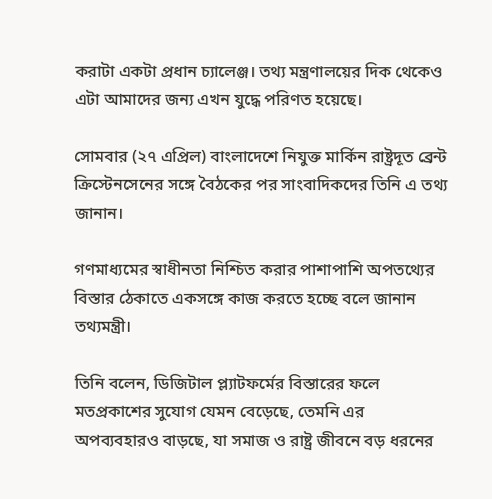করাটা একটা প্রধান চ্যালেঞ্জ। তথ্য মন্ত্রণালয়ের দিক থেকেও এটা আমাদের জন্য এখন যুদ্ধে পরিণত হয়েছে।

সোমবার (২৭ এপ্রিল) বাংলাদেশে নিযুক্ত মার্কিন রাষ্ট্রদূত ব্রেন্ট ক্রিস্টেনসেনের সঙ্গে বৈঠকের পর সাংবাদিকদের তিনি এ তথ্য জানান।

গণমাধ্যমের স্বাধীনতা নিশ্চিত করার পাশাপাশি অপতথ্যের বিস্তার ঠেকাতে একসঙ্গে কাজ করতে হচ্ছে বলে জানান তথ্যমন্ত্রী।

তিনি বলেন, ডিজিটাল প্ল্যাটফর্মের বিস্তারের ফলে মতপ্রকাশের সুযোগ যেমন বেড়েছে, তেমনি এর অপব্যবহারও বাড়ছে, যা সমাজ ও রাষ্ট্র জীবনে বড় ধরনের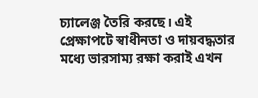চ্যালেঞ্জ তৈরি করছে। এই প্রেক্ষাপটে স্বাধীনতা ও দায়বদ্ধতার মধ্যে ভারসাম্য রক্ষা করাই এখন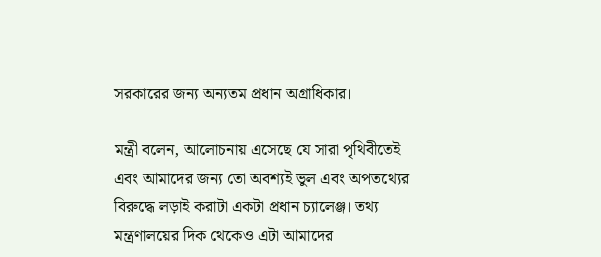সরকারের জন্য অন্যতম প্রধান অগ্রাধিকার।

মন্ত্রী বলেন, আলোচনায় এসেছে যে সারা পৃথিবীতেই এবং আমাদের জন্য তো অবশ্যই ভুল এবং অপতথ্যের বিরুদ্ধে লড়াই করাটা একটা প্রধান চ্যালেঞ্জ। তথ্য মন্ত্রণালয়ের দিক থেকেও এটা আমাদের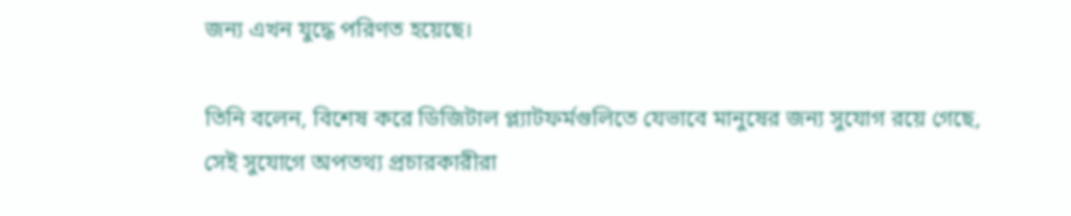জন্য এখন যুদ্ধে পরিণত হয়েছে।

তিনি বলেন, বিশেষ করে ডিজিটাল প্ল্যাটফর্মগুলিতে যেভাবে মানুষের জন্য সুযোগ রয়ে গেছে, সেই সুযোগে অপতথ্য প্রচারকারীরা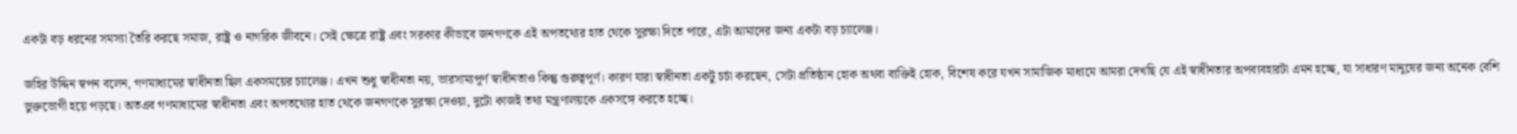একটা বড় ধরনের সমস্যা তৈরি করছে সমাজ, রাষ্ট্র ও নাগরিক জীবনে। সেই ক্ষেত্রে রাষ্ট্র এবং সরকার কীভাবে জনগণকে এই অপতথ্যের হাত থেকে সুরক্ষা দিতে পারে, এটা আমাদের জন্য একটা বড় চ্যালেঞ্জ।

জহির উদ্দিন স্বপন বলেন, গণমাধ্যমের স্বাধীনতা ছিল একসময়ের চ্যালেঞ্জ। এখন শুধু স্বাধীনতা নয়, ভারসাম্যপূর্ণ স্বাধীনতাও কিন্তু গুরুত্বপূর্ণ। কারণ যারা স্বাধীনতা একটু চর্চা করছেন, সেটা প্রতিষ্ঠান হোক অথবা ব্যক্তিই হোক, বিশেষ করে যখন সামাজিক মাধ্যমে আমরা দেখছি যে এই স্বাধীনতার অপব্যবহারটা এমন হচ্ছে, যা সাধারণ মানুষের জন্য অনেক বেশি ভুক্তভোগী হয়ে পড়ছে। অতএব গণমাধ্যমের স্বাধীনতা এবং অপতথ্যের হাত থেকে জনগণকে সুরক্ষা দেওয়া, দুটো কাজই তথ্য মন্ত্রণালয়কে একসঙ্গে করতে হচ্ছে।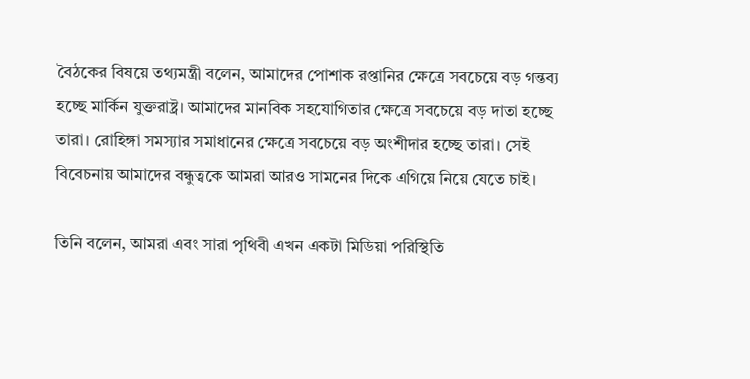বৈঠকের বিষয়ে তথ্যমন্ত্রী বলেন, আমাদের পোশাক রপ্তানির ক্ষেত্রে সবচেয়ে বড় গন্তব্য হচ্ছে মার্কিন যুক্তরাষ্ট্র। আমাদের মানবিক সহযোগিতার ক্ষেত্রে সবচেয়ে বড় দাতা হচ্ছে তারা। রোহিঙ্গা সমস্যার সমাধানের ক্ষেত্রে সবচেয়ে বড় অংশীদার হচ্ছে তারা। সেই বিবেচনায় আমাদের বন্ধুত্বকে আমরা আরও সামনের দিকে এগিয়ে নিয়ে যেতে চাই।

তিনি বলেন, আমরা এবং সারা পৃথিবী এখন একটা মিডিয়া পরিস্থিতি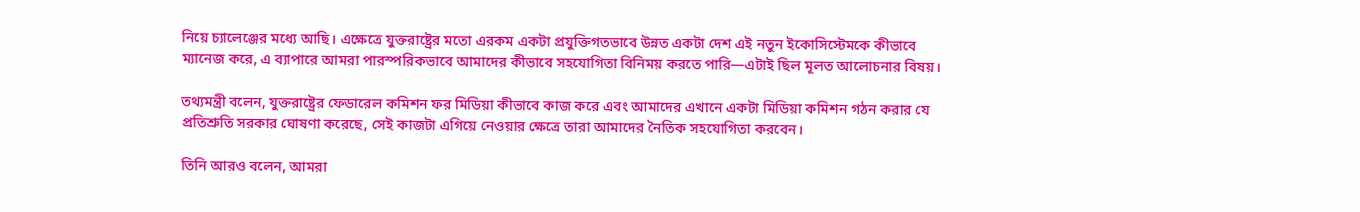নিয়ে চ্যালেঞ্জের মধ্যে আছি। এক্ষেত্রে যুক্তরাষ্ট্রের মতো এরকম একটা প্রযুক্তিগতভাবে উন্নত একটা দেশ এই নতুন ইকোসিস্টেমকে কীভাবে ম্যানেজ করে, এ ব্যাপারে আমরা পারস্পরিকভাবে আমাদের কীভাবে সহযোগিতা বিনিময় করতে পারি—এটাই ছিল মূলত আলোচনার বিষয়।

তথ্যমন্ত্রী বলেন, যুক্তরাষ্ট্রের ফেডারেল কমিশন ফর মিডিয়া কীভাবে কাজ করে এবং আমাদের এখানে একটা মিডিয়া কমিশন গঠন করার যে প্রতিশ্রুতি সরকার ঘোষণা করেছে, সেই কাজটা এগিয়ে নেওয়ার ক্ষেত্রে তারা আমাদের নৈতিক সহযোগিতা করবেন।

তিনি আরও বলেন, আমরা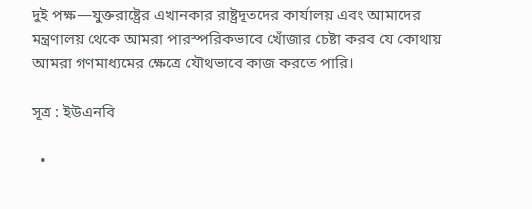দুই পক্ষ—যুক্তরাষ্ট্রের এখানকার রাষ্ট্রদূতদের কার্যালয় এবং আমাদের মন্ত্রণালয় থেকে আমরা পারস্পরিকভাবে খোঁজার চেষ্টা করব যে কোথায় আমরা গণমাধ্যমের ক্ষেত্রে যৌথভাবে কাজ করতে পারি।

সূত্র : ইউএনবি

  •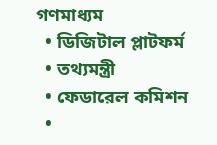গণমাধ্যম
  • ডিজিটাল প্লাটফর্ম
  • তথ্যমন্ত্রী
  • ফেডারেল কমিশন
  •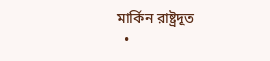মার্কিন রাষ্ট্রদূত
  •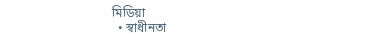মিডিয়া
  • স্বাধীনতা